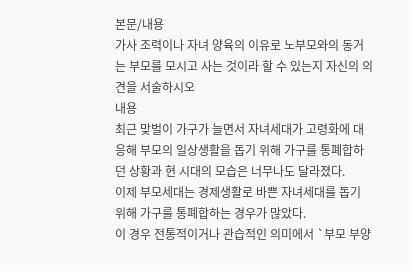본문/내용
가사 조력이나 자녀 양육의 이유로 노부모와의 동거는 부모를 모시고 사는 것이라 할 수 있는지 자신의 의견을 서술하시오
내용
최근 맞벌이 가구가 늘면서 자녀세대가 고령화에 대응해 부모의 일상생활을 돕기 위해 가구를 통폐합하던 상황과 현 시대의 모습은 너무나도 달라졌다.
이제 부모세대는 경제생활로 바쁜 자녀세대를 돕기 위해 가구를 통폐합하는 경우가 많았다.
이 경우 전통적이거나 관습적인 의미에서 `부모 부양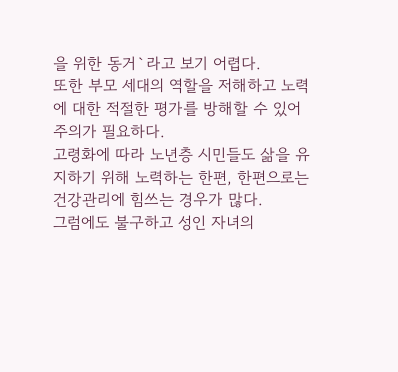을 위한 동거`라고 보기 어렵다.
또한 부모 세대의 역할을 저해하고 노력에 대한 적절한 평가를 방해할 수 있어 주의가 필요하다.
고령화에 따라 노년층 시민들도 삶을 유지하기 위해 노력하는 한편, 한편으로는 건강관리에 힘쓰는 경우가 많다.
그럼에도 불구하고 성인 자녀의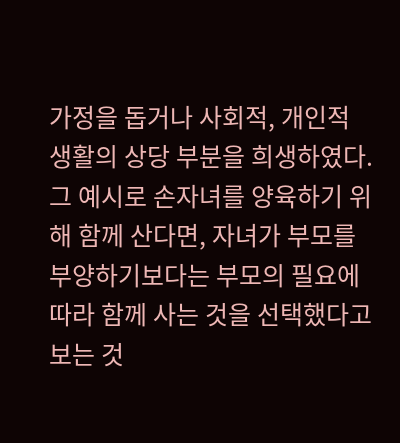가정을 돕거나 사회적, 개인적 생활의 상당 부분을 희생하였다.
그 예시로 손자녀를 양육하기 위해 함께 산다면, 자녀가 부모를 부양하기보다는 부모의 필요에 따라 함께 사는 것을 선택했다고 보는 것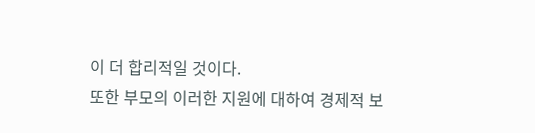이 더 합리적일 것이다.
또한 부모의 이러한 지원에 대하여 경제적 보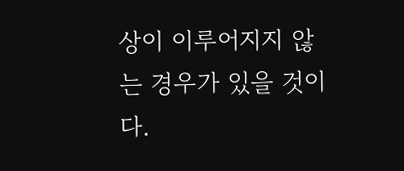상이 이루어지지 않는 경우가 있을 것이다.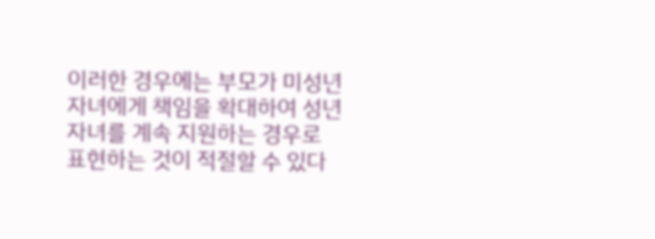이러한 경우에는 부모가 미성년 자녀에게 책임을 확대하여 성년 자녀를 계속 지원하는 경우로 표현하는 것이 적절할 수 있다